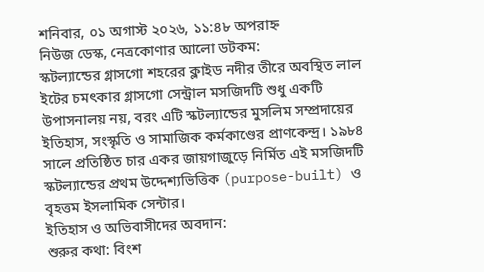শনিবার, ০১ অগাস্ট ২০২৬, ১১:৪৮ অপরাহ্ন
নিউজ ডেস্ক, নেত্রকোণার আলো ডটকম:
স্কটল্যান্ডের গ্লাসগো শহরের ক্লাইড নদীর তীরে অবস্থিত লাল ইটের চমৎকার গ্লাসগো সেন্ট্রাল মসজিদটি শুধু একটি উপাসনালয় নয়, বরং এটি স্কটল্যান্ডের মুসলিম সম্প্রদায়ের ইতিহাস, সংস্কৃতি ও সামাজিক কর্মকাণ্ডের প্রাণকেন্দ্র। ১৯৮৪ সালে প্রতিষ্ঠিত চার একর জায়গাজুড়ে নির্মিত এই মসজিদটি স্কটল্যান্ডের প্রথম উদ্দেশ্যভিত্তিক (purpose-built) ও বৃহত্তম ইসলামিক সেন্টার।
ইতিহাস ও অভিবাসীদের অবদান:
শুরুর কথা: বিংশ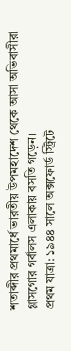শতাব্দীর প্রথমার্ধে ভারতীয় উপমহাদেশ থেকে আসা অভিবাসীরা গ্লাসগোর গর্বালস এলাকায় বসতি গড়েন।
প্রথম যাত্রা: ১৯৪৪ সালে অক্সফোর্ড স্ট্রিটে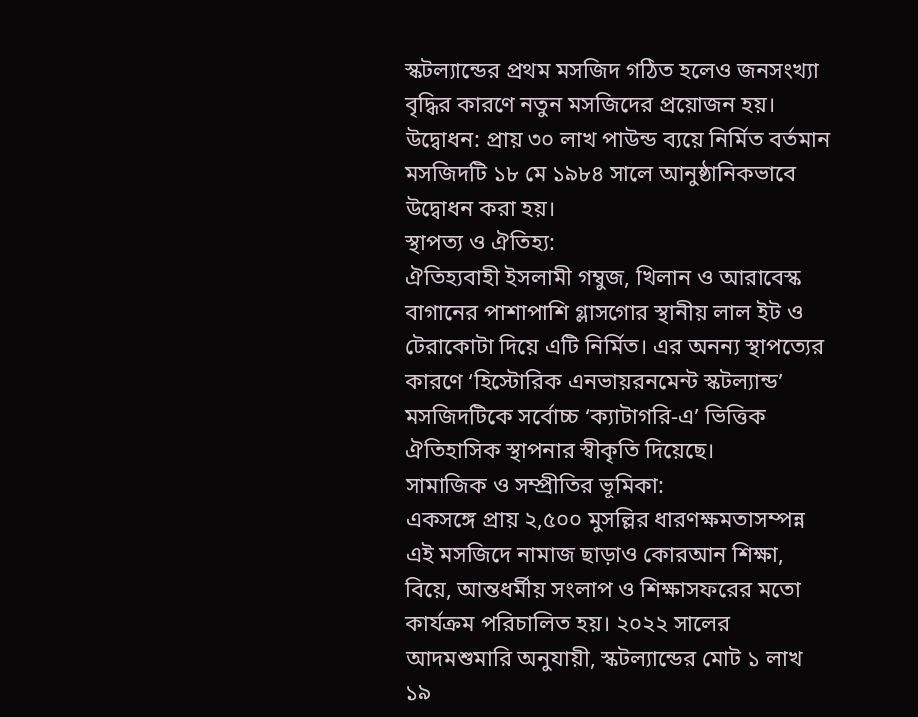স্কটল্যান্ডের প্রথম মসজিদ গঠিত হলেও জনসংখ্যা বৃদ্ধির কারণে নতুন মসজিদের প্রয়োজন হয়।
উদ্বোধন: প্রায় ৩০ লাখ পাউন্ড ব্যয়ে নির্মিত বর্তমান মসজিদটি ১৮ মে ১৯৮৪ সালে আনুষ্ঠানিকভাবে উদ্বোধন করা হয়।
স্থাপত্য ও ঐতিহ্য:
ঐতিহ্যবাহী ইসলামী গম্বুজ, খিলান ও আরাবেস্ক বাগানের পাশাপাশি গ্লাসগোর স্থানীয় লাল ইট ও টেরাকোটা দিয়ে এটি নির্মিত। এর অনন্য স্থাপত্যের কারণে ‘হিস্টোরিক এনভায়রনমেন্ট স্কটল্যান্ড’ মসজিদটিকে সর্বোচ্চ ‘ক্যাটাগরি-এ’ ভিত্তিক ঐতিহাসিক স্থাপনার স্বীকৃতি দিয়েছে।
সামাজিক ও সম্প্রীতির ভূমিকা:
একসঙ্গে প্রায় ২,৫০০ মুসল্লির ধারণক্ষমতাসম্পন্ন এই মসজিদে নামাজ ছাড়াও কোরআন শিক্ষা, বিয়ে, আন্তধর্মীয় সংলাপ ও শিক্ষাসফরের মতো কার্যক্রম পরিচালিত হয়। ২০২২ সালের আদমশুমারি অনুযায়ী, স্কটল্যান্ডের মোট ১ লাখ ১৯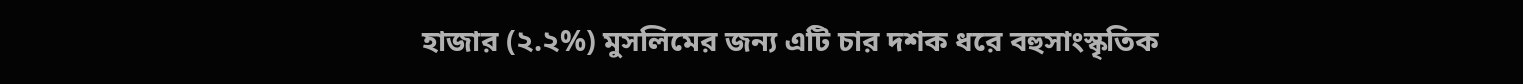হাজার (২.২%) মুসলিমের জন্য এটি চার দশক ধরে বহুসাংস্কৃতিক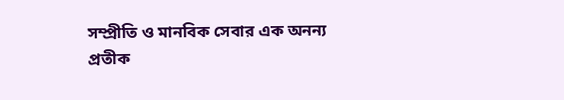সম্প্রীতি ও মানবিক সেবার এক অনন্য প্রতীক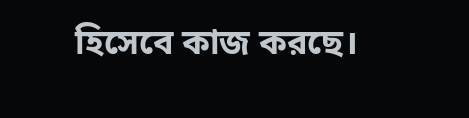হিসেবে কাজ করছে।